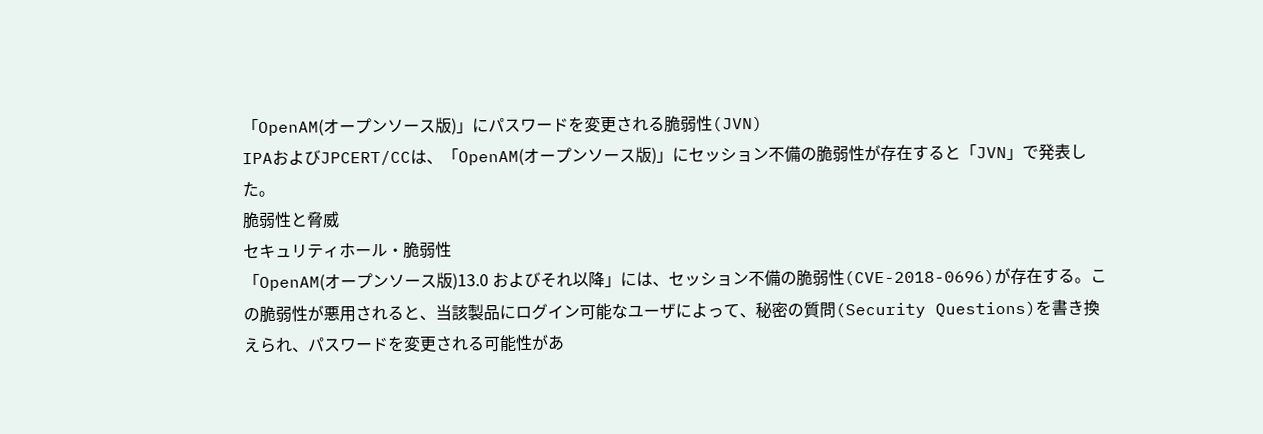「OpenAM(オープンソース版)」にパスワードを変更される脆弱性(JVN)
IPAおよびJPCERT/CCは、「OpenAM(オープンソース版)」にセッション不備の脆弱性が存在すると「JVN」で発表した。
脆弱性と脅威
セキュリティホール・脆弱性
「OpenAM(オープンソース版)13.0 およびそれ以降」には、セッション不備の脆弱性(CVE-2018-0696)が存在する。この脆弱性が悪用されると、当該製品にログイン可能なユーザによって、秘密の質問(Security Questions)を書き換えられ、パスワードを変更される可能性があ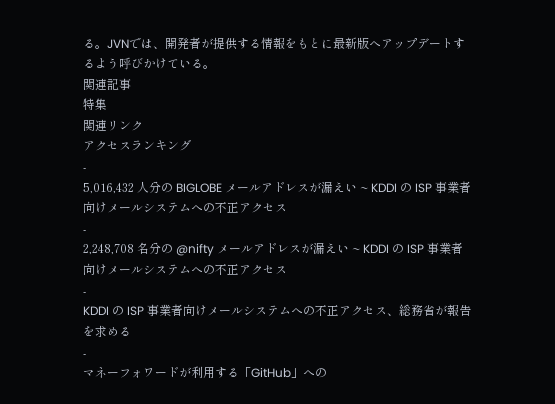る。JVNでは、開発者が提供する情報をもとに最新版へアップデートするよう呼びかけている。
関連記事
特集
関連リンク
アクセスランキング
-
5,016,432 人分の BIGLOBE メールアドレスが漏えい ~ KDDI の ISP 事業者向けメールシステムへの不正アクセス
-
2,248,708 名分の @nifty メールアドレスが漏えい ~ KDDI の ISP 事業者向けメールシステムへの不正アクセス
-
KDDI の ISP 事業者向けメールシステムへの不正アクセス、総務省が報告を求める
-
マネーフォワードが利用する「GitHub」への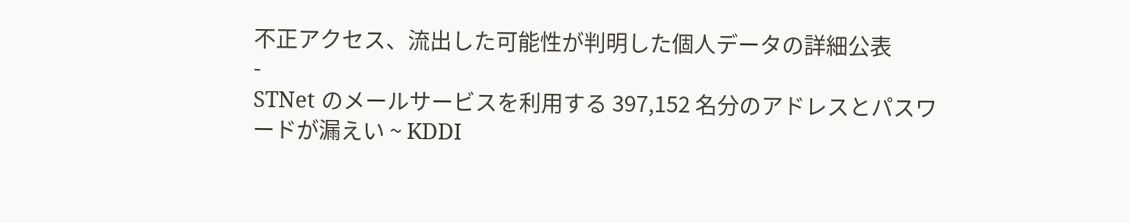不正アクセス、流出した可能性が判明した個人データの詳細公表
-
STNet のメールサービスを利用する 397,152 名分のアドレスとパスワードが漏えい ~ KDDI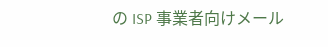の ISP 事業者向けメール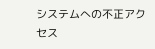システムへの不正アクセス